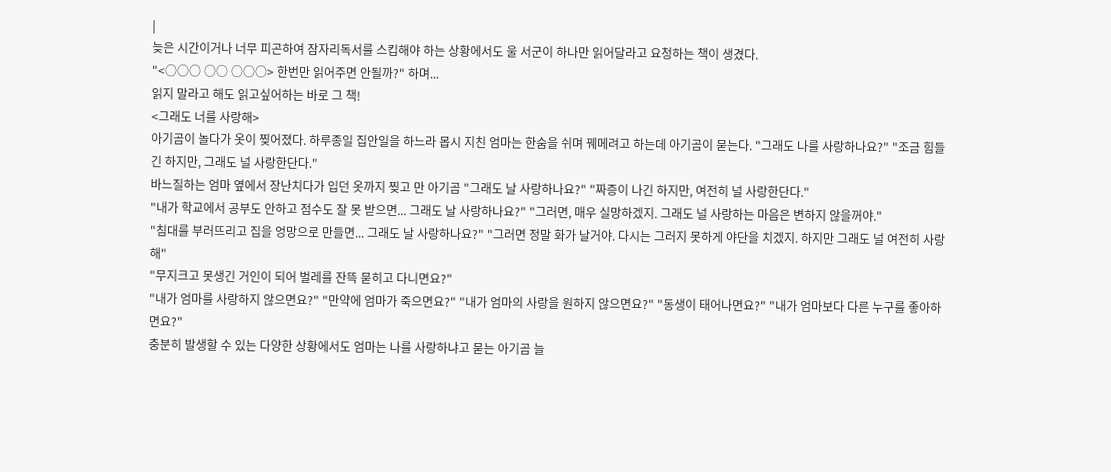|
늦은 시간이거나 너무 피곤하여 잠자리독서를 스킵해야 하는 상황에서도 울 서군이 하나만 읽어달라고 요청하는 책이 생겼다.
"<○○○ ○○ ○○○> 한번만 읽어주면 안될까?" 하며...
읽지 말라고 해도 읽고싶어하는 바로 그 책!
<그래도 너를 사랑해>
아기곰이 놀다가 옷이 찢어졌다. 하루종일 집안일을 하느라 몹시 지친 엄마는 한숨을 쉬며 꿰메려고 하는데 아기곰이 묻는다. "그래도 나를 사랑하나요?" "조금 힘들긴 하지만, 그래도 널 사랑한단다."
바느질하는 엄마 옆에서 장난치다가 입던 옷까지 찢고 만 아기곰 "그래도 날 사랑하나요?" "짜증이 나긴 하지만, 여전히 널 사랑한단다."
"내가 학교에서 공부도 안하고 점수도 잘 못 받으면... 그래도 날 사랑하나요?" "그러면, 매우 실망하겠지. 그래도 널 사랑하는 마음은 변하지 않을꺼야."
"침대를 부러뜨리고 집을 엉망으로 만들면... 그래도 날 사랑하나요?" "그러면 정말 화가 날거야. 다시는 그러지 못하게 야단을 치겠지. 하지만 그래도 널 여전히 사랑해"
"무지크고 못생긴 거인이 되어 벌레를 잔뜩 묻히고 다니면요?"
"내가 엄마를 사랑하지 않으면요?" "만약에 엄마가 죽으면요?" "내가 엄마의 사랑을 원하지 않으면요?" "동생이 태어나면요?" "내가 엄마보다 다른 누구를 좋아하면요?"
충분히 발생할 수 있는 다양한 상황에서도 엄마는 나를 사랑하냐고 묻는 아기곰 늘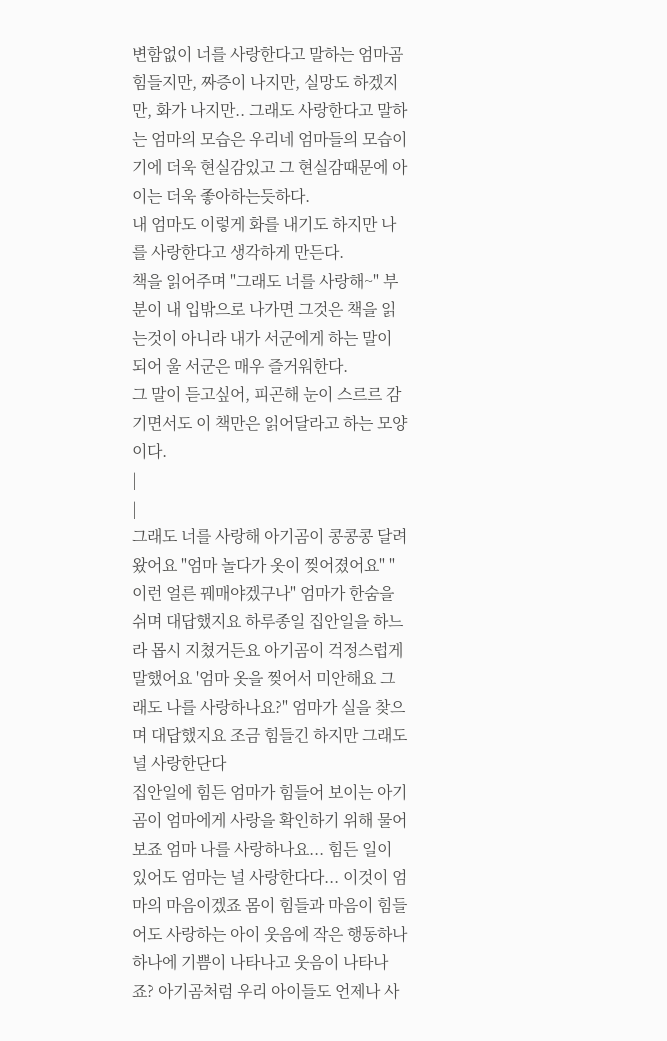변함없이 너를 사랑한다고 말하는 엄마곰
힘들지만, 짜증이 나지만, 실망도 하겠지만, 화가 나지만.. 그래도 사랑한다고 말하는 엄마의 모습은 우리네 엄마들의 모습이기에 더욱 현실감있고 그 현실감때문에 아이는 더욱 좋아하는듯하다.
내 엄마도 이렇게 화를 내기도 하지만 나를 사랑한다고 생각하게 만든다.
책을 읽어주며 "그래도 너를 사랑해~" 부분이 내 입밖으로 나가면 그것은 책을 읽는것이 아니라 내가 서군에게 하는 말이 되어 울 서군은 매우 즐거워한다.
그 말이 듣고싶어, 피곤해 눈이 스르르 감기면서도 이 책만은 읽어달라고 하는 모양이다.
|
|
그래도 너를 사랑해 아기곰이 콩콩콩 달려왔어요 "엄마 놀다가 옷이 찢어졌어요" "이런 얼른 꿰매야겠구나" 엄마가 한숨을 쉬며 대답했지요 하루종일 집안일을 하느라 몹시 지쳤거든요 아기곰이 걱정스럽게 말했어요 '엄마 옷을 찢어서 미안해요 그래도 나를 사랑하나요?" 엄마가 실을 찾으며 대답했지요 조금 힘들긴 하지만 그래도 널 사랑한단다
집안일에 힘든 엄마가 힘들어 보이는 아기곰이 엄마에게 사랑을 확인하기 위해 물어보죠 엄마 나를 사랑하나요... 힘든 일이 있어도 엄마는 널 사랑한다다... 이것이 엄마의 마음이겠죠 몸이 힘들과 마음이 힘들어도 사랑하는 아이 웃음에 작은 행동하나하나에 기쁨이 나타나고 웃음이 나타나죠? 아기곰처럼 우리 아이들도 언제나 사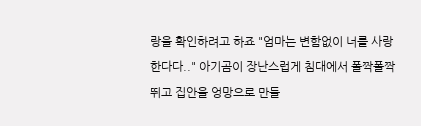랑을 확인하려고 하죠 "엄마는 변함없이 너를 사랑한다다.." 아기곰이 장난스럽게 침대에서 폴짝폴짝 뛰고 집안을 엉망으로 만들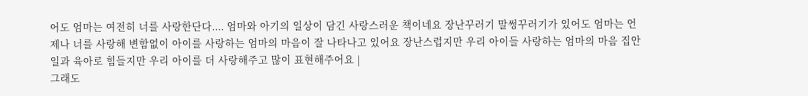어도 엄마는 여전히 너를 사랑한단다.... 엄마와 아기의 일상이 담긴 사랑스러운 책이네요 장난꾸러기 말썽꾸러기가 있어도 엄마는 언제나 너를 사랑해 변함없이 아이를 사랑하는 엄마의 마음이 잘 나타나고 있어요 장난스럽지만 우리 아이들 사랑하는 엄마의 마음 집안일과 육아로 힘들지만 우리 아이를 더 사랑해주고 많이 표현해주어요 |
그래도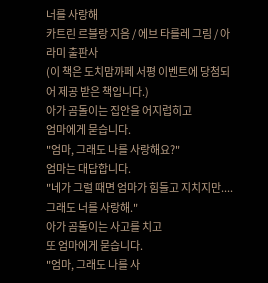너를 사랑해
카트린 르블랑 지음 / 에브 타를레 그림 / 아라미 출판사
(이 책은 도치맘까페 서평 이벤트에 당첨되어 제공 받은 책입니다.)
아가 곰돌이는 집안을 어지럽히고
엄마에게 묻습니다.
"엄마, 그래도 나를 사랑해요?"
엄마는 대답합니다.
"네가 그럴 때면 엄마가 힘들고 지치지만....
그래도 너를 사랑해."
아가 곰돌이는 사고를 치고
또 엄마에게 묻습니다.
"엄마, 그래도 나를 사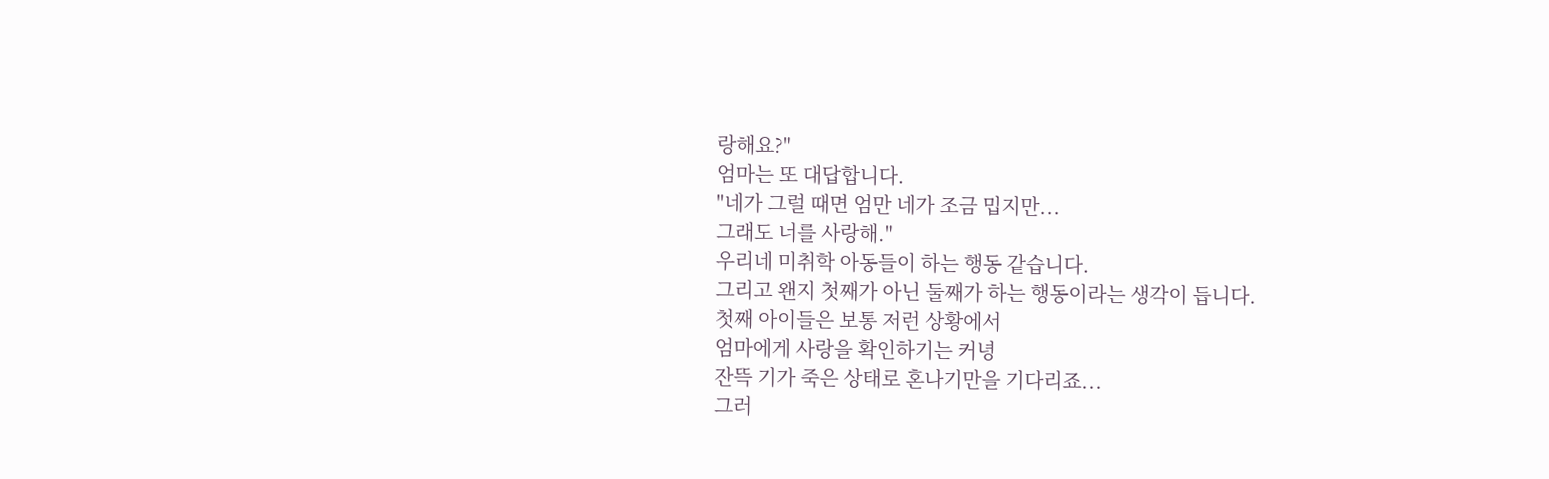랑해요?"
엄마는 또 대답합니다.
"네가 그럴 때면 엄만 네가 조금 밉지만...
그래도 너를 사랑해."
우리네 미취학 아동들이 하는 행동 같습니다.
그리고 왠지 첫째가 아닌 둘째가 하는 행동이라는 생각이 듭니다.
첫째 아이들은 보통 저런 상황에서
엄마에게 사랑을 확인하기는 커녕
잔뜩 기가 죽은 상태로 혼나기만을 기다리죠...
그러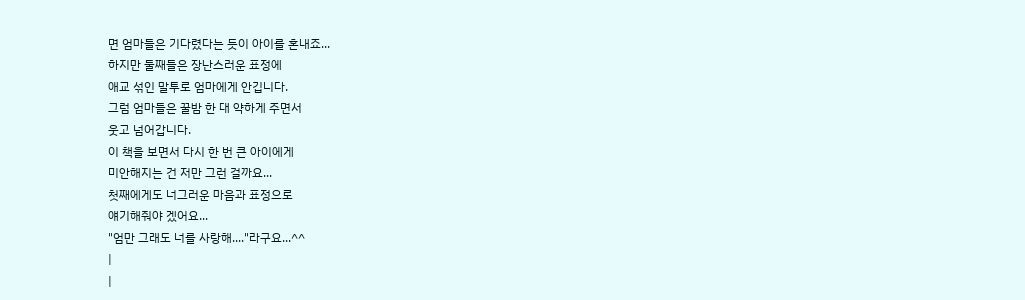면 엄마들은 기다렸다는 듯이 아이를 혼내죠...
하지만 둘째들은 장난스러운 표정에
애교 섞인 말투로 엄마에게 안깁니다.
그럼 엄마들은 꿀밤 한 대 약하게 주면서
웃고 넘어갑니다.
이 책을 보면서 다시 한 번 큰 아이에게
미안해지는 건 저만 그런 걸까요...
첫째에게도 너그러운 마음과 표정으로
얘기해줘야 겠어요...
"엄만 그래도 너를 사랑해...."라구요...^^
|
|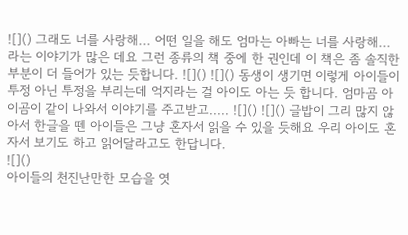![]() 그래도 너를 사랑해... 어떤 일을 해도 엄마는 아빠는 너를 사랑해... 라는 이야기가 많은 데요 그런 종류의 책 중에 한 권인데 이 책은 좀 솔직한 부분이 더 들어가 있는 듯합니다. ![]() ![]() 동생이 생기면 이렇게 아이들이 투정 아닌 투정을 부리는데 억지라는 걸 아이도 아는 듯 합니다. 엄마곰 아이곰이 같이 나와서 이야기를 주고받고..... ![]() ![]() 글밥이 그리 많지 않아서 한글을 뗀 아이들은 그냥 혼자서 읽을 수 있을 듯해요 우리 아이도 혼자서 보기도 하고 읽어달라고도 한답니다.
![]()
아이들의 천진난만한 모습을 엿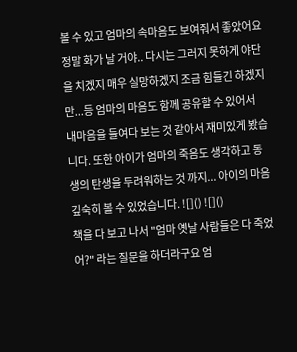볼 수 있고 엄마의 속마음도 보여줘서 좋았어요 정말 화가 날 거야.. 다시는 그러지 못하게 야단을 치겠지 매우 실망하겠지 조금 힘들긴 하겠지만...등 엄마의 마음도 함께 공유할 수 있어서 내마음을 들여다 보는 것 같아서 재미있게 봤습니다. 또한 아이가 엄마의 죽음도 생각하고 동생의 탄생을 두려워하는 것 까지... 아이의 마음 깊숙히 볼 수 있었습니다. ![]() ![]()
책을 다 보고 나서 "엄마 옛날 사람들은 다 죽었어?" 라는 질문을 하더라구요 엄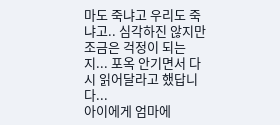마도 죽냐고 우리도 죽냐고.. 심각하진 않지만 조금은 걱정이 되는 지... 포옥 안기면서 다시 읽어달라고 했답니다...
아이에게 엄마에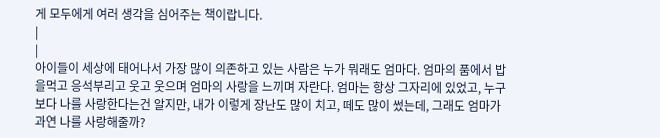게 모두에게 여러 생각을 심어주는 책이랍니다.
|
|
아이들이 세상에 태어나서 가장 많이 의존하고 있는 사람은 누가 뭐래도 엄마다. 엄마의 품에서 밥을먹고 응석부리고 웃고 웃으며 엄마의 사랑을 느끼며 자란다. 엄마는 항상 그자리에 있었고, 누구보다 나를 사랑한다는건 알지만, 내가 이렇게 장난도 많이 치고, 떼도 많이 썼는데, 그래도 엄마가 과연 나를 사랑해줄까?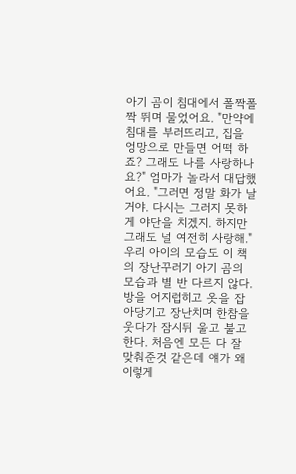아기 곰이 침대에서 폴짝폴짝 뛰며 물었어요. "만약에 침대를 부러뜨리고, 집을 엉망으로 만들면 어떡 하죠? 그래도 나를 사랑하나요?" 엄마가 놀라서 대답했어요. "그러면 정말 화가 날 거야. 다시는 그러지 못하게 야단을 치겠지. 하지만 그래도 널 여전히 사랑해."
우리 아이의 모습도 이 책의 장난꾸러기 아기 곰의 모습과 별 반 다르지 않다. 방을 어지럽히고 옷을 잡아당기고 장난치며 한참을 웃다가 잠시뒤 울고 불고 한다. 처음엔 모든 다 잘 맞춰준것 같은데 얘가 왜 이렇게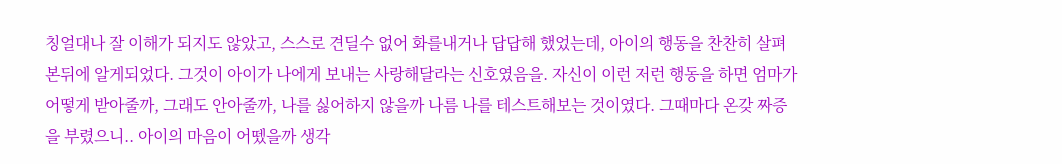칭얼대나 잘 이해가 되지도 않았고, 스스로 견딜수 없어 화를내거나 답답해 했었는데, 아이의 행동을 찬찬히 살펴본뒤에 알게되었다. 그것이 아이가 나에게 보내는 사랑해달라는 신호였음을. 자신이 이런 저런 행동을 하면 엄마가 어떻게 받아줄까, 그래도 안아줄까, 나를 싫어하지 않을까 나름 나를 테스트해보는 것이였다. 그때마다 온갖 짜증을 부렸으니.. 아이의 마음이 어뗐을까 생각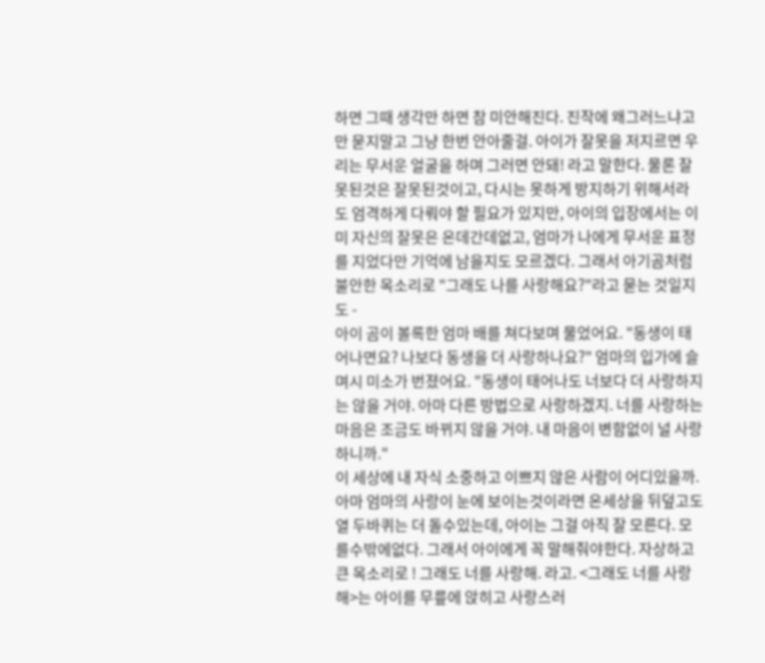하면 그때 생각만 하면 참 미안해진다. 진작에 왜그러느냐고만 묻지말고 그냥 한번 안아줄걸. 아이가 잘못을 저지르면 우리는 무서운 얼굴을 하며 그러면 안돼! 라고 말한다. 물론 잘못된것은 잘못된것이고, 다시는 못하게 방지하기 위해서라도 엄격하게 다뤄야 할 필요가 있지만, 아이의 입장에서는 이미 자신의 잘못은 온데간데없고, 엄마가 나에게 무서운 표정를 지었다만 기억에 남을지도 모르겠다. 그래서 아기곰처럼 불안한 목소리로 "그래도 나를 사랑해요?"라고 묻는 것일지도 -
아이 곰이 볼록한 엄마 배를 쳐다보며 물었어요. "동생이 태어나면요? 나보다 동생을 더 사랑하나요?" 엄마의 입가에 슬며시 미소가 번졌어요. "동생이 태어나도 너보다 더 사랑하지는 않을 거야. 아마 다른 방법으로 사랑하겠지. 너를 사랑하는 마음은 조금도 바뀌지 않을 거야. 내 마음이 변함없이 널 사랑하니까."
이 세상에 내 자식 소중하고 이쁘지 않은 사람이 어디있을까. 아마 엄마의 사랑이 눈에 보이는것이라면 온세상을 뒤덮고도 열 두바퀴는 더 돌수있는데, 아이는 그걸 아직 잘 모른다. 모를수밖에없다. 그래서 아이에게 꼭 말해줘야한다. 자상하고 큰 목소리로 ! 그래도 너를 사랑해. 라고. <그래도 너를 사랑해>는 아이를 무릎에 앉히고 사랑스러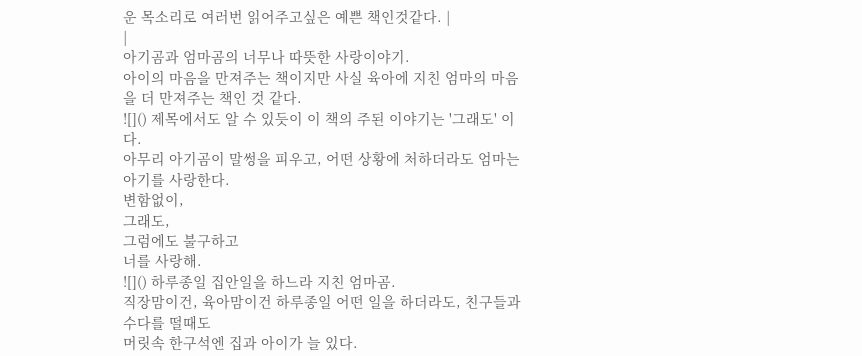운 목소리로 여러번 읽어주고싶은 예쁜 책인것같다. |
|
아기곰과 엄마곰의 너무나 따뜻한 사랑이야기.
아이의 마음을 만져주는 책이지만 사실 육아에 지친 엄마의 마음을 더 만져주는 책인 것 같다.
![]() 제목에서도 알 수 있듯이 이 책의 주된 이야기는 '그래도' 이다.
아무리 아기곰이 말썽을 피우고, 어떤 상황에 처하더라도 엄마는 아기를 사랑한다.
변함없이,
그래도,
그럼에도 불구하고
너를 사랑해.
![]() 하루종일 집안일을 하느라 지친 엄마곰.
직장맘이건, 육아맘이건 하루종일 어떤 일을 하더라도, 친구들과 수다를 떨때도
머릿속 한구석엔 집과 아이가 늘 있다.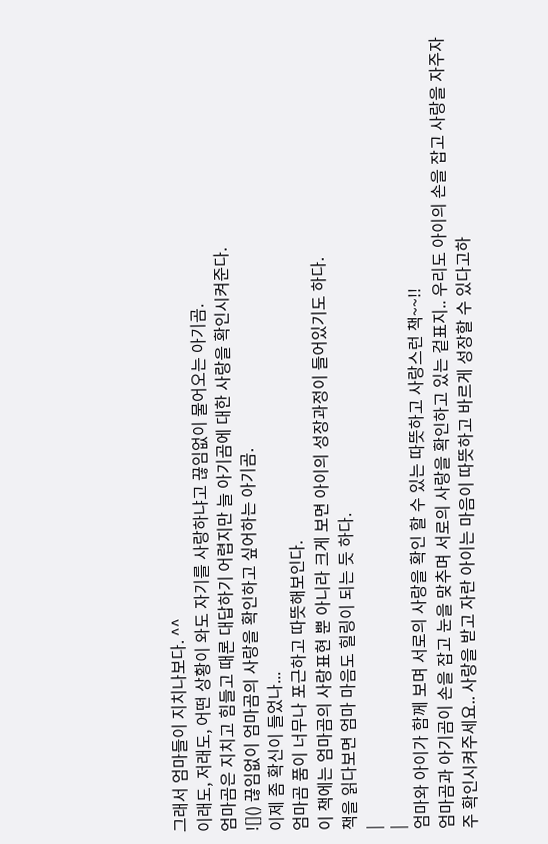그래서 엄마들이 지치나보다. ^^
이래도, 저래도, 어떤 상황이 와도 자기를 사랑하냐고 끊임없이 물어오는 아기곰.
엄마곰은 지치고 힘들고 때론 대답하기 어렵지만 늘 아기곰에 대한 사랑을 확인시켜준다.
![]() 끊임없이 엄마곰의 사랑을 확인하고 싶어하는 아기곰.
이제 좀 확신이 들었나...
엄마곰 품이 너무나 포근하고 따뜻해보인다.
이 책에는 엄마곰의 사랑표현 뿐 아니라 크게 보면 아이의 성장과정이 들어있기도 하다.
책을 읽다보면 엄마 마음도 힐링이 되는 듯 하다.
|
|
엄마와 아이가 함께 보며 서로의 사랑을 확인 할 수 있는 따뜻하고 사랑스런 책~~!!
엄마곰과 아기곰이 손을 잡고 눈을 맞추며 서로의 사랑을 확인하고 있는 겉표지.. 우리도 아이의 손을 잡고 사랑을 자주자주 확인시켜주세요.. 사랑을 받고 자란 아이는 마음이 따뜻하고 바르게 성장할 수 있다고하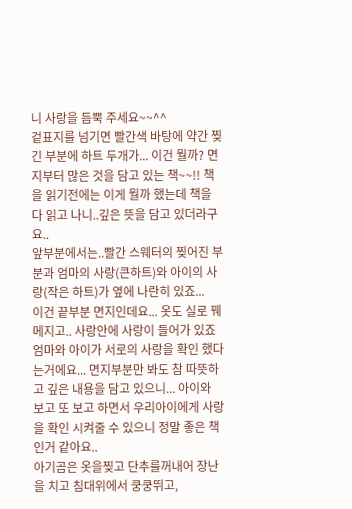니 사랑을 듬뿍 주세요~~^^
겉표지를 넘기면 빨간색 바탕에 약간 찢긴 부분에 하트 두개가... 이건 뭘까? 면지부터 많은 것을 담고 있는 책~~!! 책을 읽기전에는 이게 뭘까 했는데 책을 다 읽고 나니..깊은 뜻을 담고 있더라구요..
앞부분에서는..빨간 스웨터의 찢어진 부분과 엄마의 사랑(큰하트)와 아이의 사랑(작은 하트)가 옆에 나란히 있죠...
이건 끝부분 면지인데요... 옷도 실로 꿰메지고.. 사랑안에 사랑이 들어가 있죠 엄마와 아이가 서로의 사랑을 확인 했다는거에요... 면지부분만 봐도 참 따뜻하고 깊은 내용을 담고 있으니... 아이와 보고 또 보고 하면서 우리아이에게 사랑을 확인 시켜줄 수 있으니 정말 좋은 책인거 같아요..
아기곰은 옷을찢고 단추를꺼내어 장난을 치고 침대위에서 쿵쿵뛰고,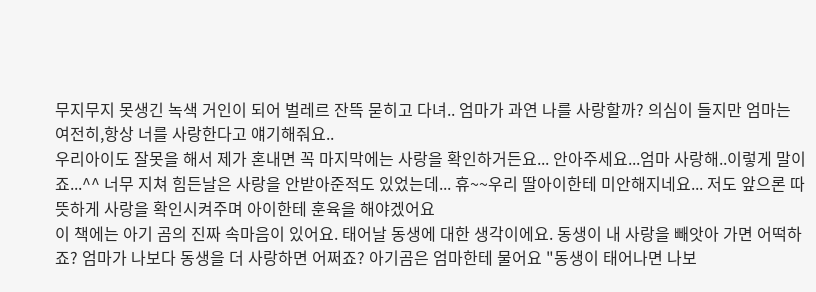무지무지 못생긴 녹색 거인이 되어 벌레르 잔뜩 묻히고 다녀.. 엄마가 과연 나를 사랑할까? 의심이 들지만 엄마는 여전히,항상 너를 사랑한다고 얘기해줘요..
우리아이도 잘못을 해서 제가 혼내면 꼭 마지막에는 사랑을 확인하거든요... 안아주세요...엄마 사랑해..이렇게 말이죠...^^ 너무 지쳐 힘든날은 사랑을 안받아준적도 있었는데... 휴~~우리 딸아이한테 미안해지네요... 저도 앞으론 따뜻하게 사랑을 확인시켜주며 아이한테 훈육을 해야겠어요
이 책에는 아기 곰의 진짜 속마음이 있어요. 태어날 동생에 대한 생각이에요. 동생이 내 사랑을 빼앗아 가면 어떡하죠? 엄마가 나보다 동생을 더 사랑하면 어쩌죠? 아기곰은 엄마한테 물어요 "동생이 태어나면 나보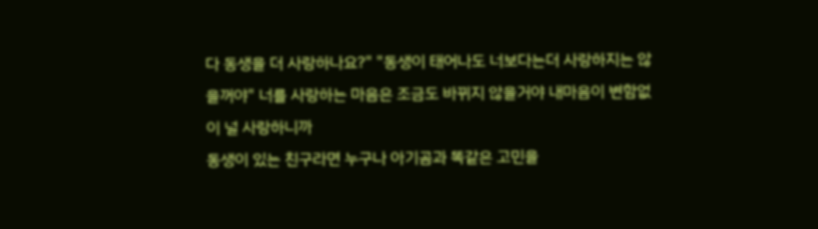다 동생을 더 사랑하나요?" "동생이 태어나도 너보다는더 사랑하지는 않을꺼야" 너를 사랑하는 마음은 조금도 바뀌지 않을거야 내마음이 변함없이 널 사랑하니까
동생이 있는 친구라면 누구나 아기곰과 똑같은 고민을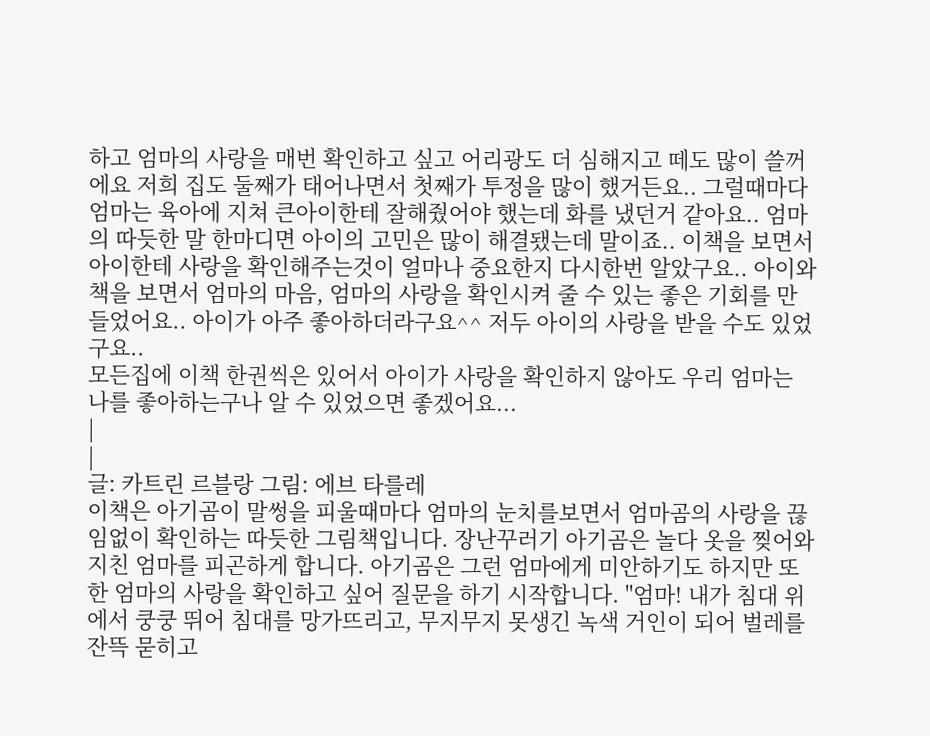하고 엄마의 사랑을 매번 확인하고 싶고 어리광도 더 심해지고 떼도 많이 쓸꺼에요 저희 집도 둘째가 태어나면서 첫째가 투정을 많이 했거든요.. 그럴때마다 엄마는 육아에 지쳐 큰아이한테 잘해줬어야 했는데 화를 냈던거 같아요.. 엄마의 따듯한 말 한마디면 아이의 고민은 많이 해결됐는데 말이죠.. 이책을 보면서 아이한테 사랑을 확인해주는것이 얼마나 중요한지 다시한번 알았구요.. 아이와 책을 보면서 엄마의 마음, 엄마의 사랑을 확인시켜 줄 수 있는 좋은 기회를 만들었어요.. 아이가 아주 좋아하더라구요^^ 저두 아이의 사랑을 받을 수도 있었구요..
모든집에 이책 한권씩은 있어서 아이가 사랑을 확인하지 않아도 우리 엄마는 나를 좋아하는구나 알 수 있었으면 좋겠어요...
|
|
글: 카트린 르블랑 그림: 에브 타를레
이책은 아기곰이 말썽을 피울때마다 엄마의 눈치를보면서 엄마곰의 사랑을 끊임없이 확인하는 따듯한 그림책입니다. 장난꾸러기 아기곰은 놀다 옷을 찢어와 지친 엄마를 피곤하게 합니다. 아기곰은 그런 엄마에게 미안하기도 하지만 또한 엄마의 사랑을 확인하고 싶어 질문을 하기 시작합니다. "엄마! 내가 침대 위에서 쿵쿵 뛰어 침대를 망가뜨리고, 무지무지 못생긴 녹색 거인이 되어 벌레를 잔뜩 묻히고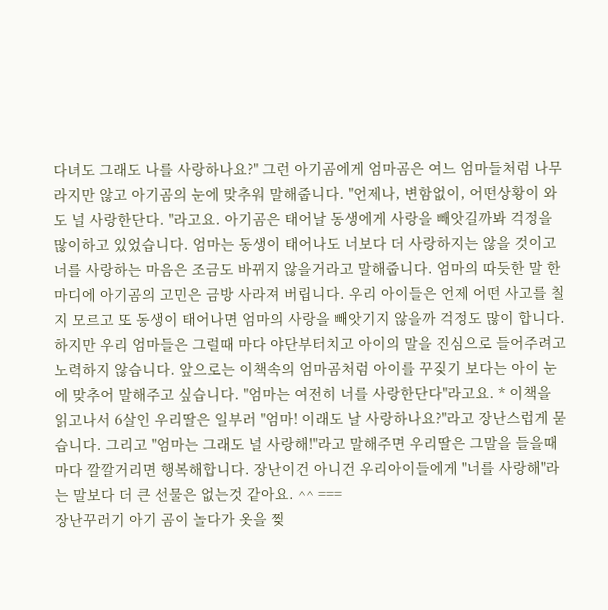다녀도 그래도 나를 사랑하나요?" 그런 아기곰에게 엄마곰은 여느 엄마들처럼 나무라지만 않고 아기곰의 눈에 맞추워 말해줍니다. "언제나, 변함없이, 어떤상황이 와도 널 사랑한단다. "라고요. 아기곰은 태어날 동생에게 사랑을 빼앗길까봐 걱정을 많이하고 있었습니다. 엄마는 동생이 태어나도 너보다 더 사랑하지는 않을 것이고 너를 사랑하는 마음은 조금도 바뀌지 않을거라고 말해줍니다. 엄마의 따듯한 말 한마디에 아기곰의 고민은 금방 사라져 버립니다. 우리 아이들은 언제 어떤 사고를 칠지 모르고 또 동생이 태어나면 엄마의 사랑을 빼앗기지 않을까 걱정도 많이 합니다. 하지만 우리 엄마들은 그럴때 마다 야단부터치고 아이의 말을 진심으로 들어주려고 노력하지 않습니다. 앞으로는 이책속의 엄마곰처럼 아이를 꾸짖기 보다는 아이 눈에 맞추어 말해주고 싶습니다. "엄마는 여전히 너를 사랑한단다"라고요. * 이책을 읽고나서 6살인 우리딸은 일부러 "엄마! 이래도 날 사랑하나요?"라고 장난스럽게 묻습니다. 그리고 "엄마는 그래도 널 사랑해!"라고 말해주면 우리딸은 그말을 들을때마다 깔깔거리면 행복해합니다. 장난이건 아니건 우리아이들에게 "너를 사랑해"라는 말보다 더 큰 선물은 없는것 같아요. ^^ ===
장난꾸러기 아기 곰이 놀다가 옷을 찢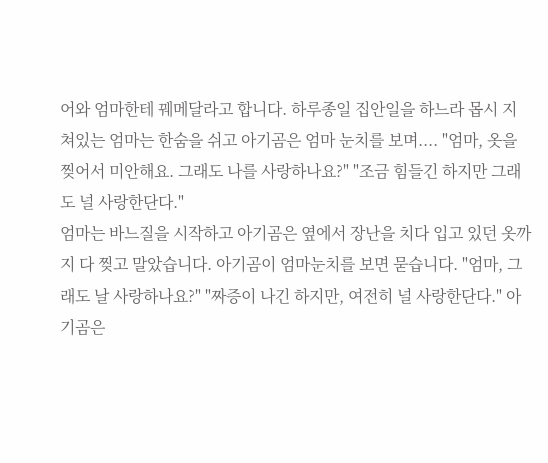어와 엄마한테 꿰메달라고 합니다. 하루종일 집안일을 하느라 몹시 지쳐있는 엄마는 한숨을 쉬고 아기곰은 엄마 눈치를 보며.... "엄마, 옷을 찢어서 미안해요. 그래도 나를 사랑하나요?" "조금 힘들긴 하지만 그래도 널 사랑한단다."
엄마는 바느질을 시작하고 아기곰은 옆에서 장난을 치다 입고 있던 옷까지 다 찢고 말았습니다. 아기곰이 엄마눈치를 보면 묻습니다. "엄마, 그래도 날 사랑하나요?" "짜증이 나긴 하지만, 여전히 널 사랑한단다." 아기곰은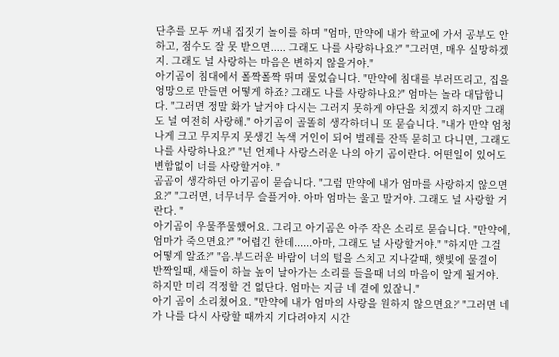단추를 모두 꺼내 집짓기 놀이를 하며 "엄마, 만약에 내가 학교에 가서 공부도 안하고, 점수도 잘 못 받으면..... 그래도 나를 사랑하나요?" "그러면, 매우 실망하겠지. 그래도 널 사랑하는 마음은 변하지 않을거야."
아기곰이 침대에서 폴짝폴짝 뛰며 물었습니다. "만약에 침대를 부러뜨리고, 집을 엉망으로 만들면 어떻게 하죠? 그래도 나를 사랑하나요?" 엄마는 놀라 대답합니다. "그러면 정말 화가 날거야 다시는 그러지 못하게 야단을 치겠지 하지만 그래도 널 여전히 사랑해." 아기곰이 골똘히 생각하더니 또 묻습니다. "내가 만약 엄청나게 크고 무지무지 못생긴 녹색 거인이 되어 벌레를 잔뜩 묻히고 다니면, 그래도 나를 사랑하나요?" "넌 언제나 사랑스러운 나의 아기 곰이란다. 어떤일이 있어도 변함없이 너를 사랑할거야. "
곰곰이 생각하던 아기곰이 묻습니다. "그럼 만약에 내가 엄마를 사랑하지 않으면요?" "그러면, 너무너무 슬플거야. 아마 엄마는 울고 말거야. 그래도 널 사랑할 거란다. "
아기곰이 우물쭈물했어요. 그리고 아기곰은 아주 작은 소리로 묻습니다. "만약에, 엄마가 죽으면요?" "어렵긴 한데......아마, 그래도 널 사랑할거야." "하지만 그걸 어떻게 알죠?" "음.부드러운 바람이 너의 털을 스치고 지나갈때, 햇빛에 물결이 반짝일때, 새들이 하늘 높이 날아가는 소리를 들을때 너의 마음이 알게 될거야. 하지만 미리 걱정할 건 없단다. 엄마는 지금 네 곁에 있잖니."
아기 곰이 소리쳤어요. "만약에 내가 엄마의 사랑을 원하지 않으면요?' "그러면 네가 나를 다시 사랑할 때까지 기다려야지 시간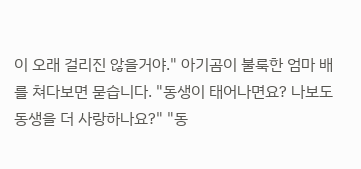이 오래 걸리진 않을거야." 아기곰이 불룩한 엄마 배를 쳐다보면 묻습니다. "동생이 태어나면요? 나보도 동생을 더 사랑하나요?" "동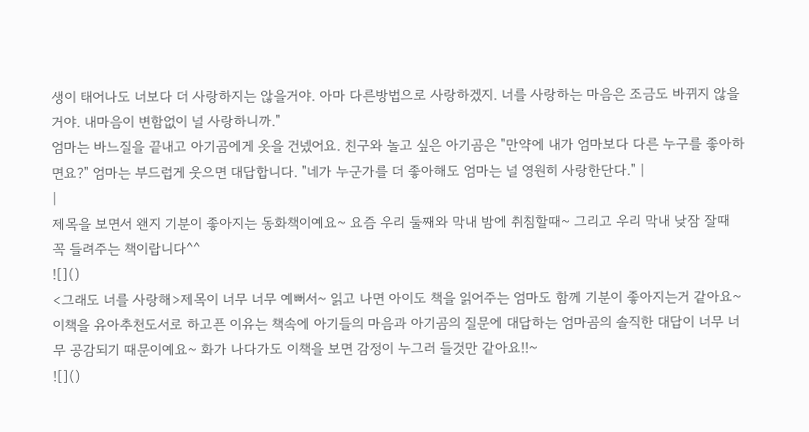생이 태어나도 너보다 더 사랑하지는 않을거야. 아마 다른방법으로 사랑하겠지. 너를 사랑하는 마음은 조금도 바뀌지 않을거야. 내마음이 변함없이 널 사랑하니까."
엄마는 바느질을 끝내고 아기곰에게 옷을 건넸어요. 친구와 놀고 싶은 아기곰은 "만약에 내가 엄마보다 다른 누구를 좋아하면요?" 엄마는 부드럽게 웃으면 대답합니다. "네가 누군가를 더 좋아해도 엄마는 널 영원히 사랑한단다." |
|
제목을 보면서 왠지 기분이 좋아지는 동화책이예요~ 요즘 우리 둘째와 막내 밤에 취침할때~ 그리고 우리 막내 낮잠 잘때 꼭 들려주는 책이랍니다^^
![]()
<그래도 너를 사랑해>제목이 너무 너무 예뻐서~ 읽고 나면 아이도 책을 읽어주는 엄마도 함께 기분이 좋아지는거 같아요~ 이책을 유아추천도서로 하고픈 이유는 책속에 아기들의 마음과 아기곰의 질문에 대답하는 엄마곰의 솔직한 대답이 너무 너무 공감되기 때문이예요~ 화가 나다가도 이책을 보면 감정이 누그러 들것만 같아요!!~
![]()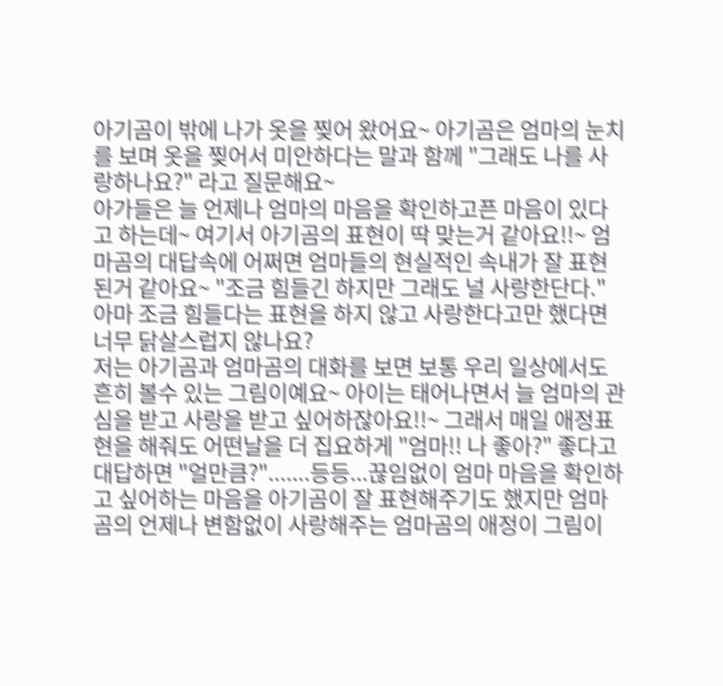아기곰이 밖에 나가 옷을 찢어 왔어요~ 아기곰은 엄마의 눈치를 보며 옷을 찢어서 미안하다는 말과 함께 "그래도 나를 사랑하나요?" 라고 질문해요~
아가들은 늘 언제나 엄마의 마음을 확인하고픈 마음이 있다고 하는데~ 여기서 아기곰의 표현이 딱 맞는거 같아요!!~ 엄마곰의 대답속에 어쩌면 엄마들의 현실적인 속내가 잘 표현된거 같아요~ "조금 힘들긴 하지만 그래도 널 사랑한단다." 아마 조금 힘들다는 표현을 하지 않고 사랑한다고만 했다면 너무 닭살스럽지 않나요?
저는 아기곰과 엄마곰의 대화를 보면 보통 우리 일상에서도 흔히 볼수 있는 그림이예요~ 아이는 태어나면서 늘 엄마의 관심을 받고 사랑을 받고 싶어하잖아요!!~ 그래서 매일 애정표현을 해줘도 어떤날을 더 집요하게 "엄마!! 나 좋아?" 좋다고 대답하면 "얼만큼?".......등등...끊임없이 엄마 마음을 확인하고 싶어하는 마음을 아기곰이 잘 표현해주기도 했지만 엄마곰의 언제나 변함없이 사랑해주는 엄마곰의 애정이 그림이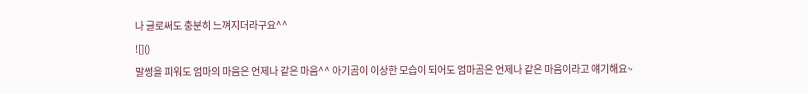나 글로써도 충분히 느껴지더라구요^^
![]()
말썽을 피워도 엄마의 마음은 언제나 같은 마음^^ 아기곰이 이상한 모습이 되어도 엄마곰은 언제나 같은 마음이라고 얘기해요~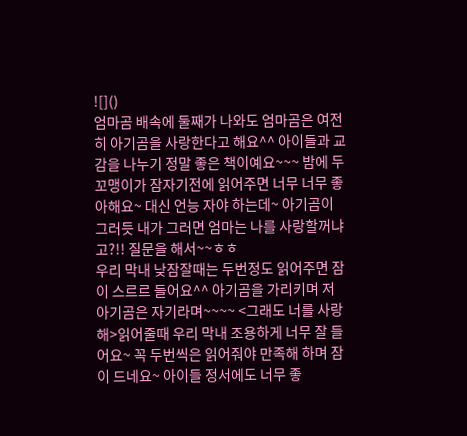![]()
엄마곰 배속에 둘째가 나와도 엄마곰은 여전히 아기곰을 사랑한다고 해요^^ 아이들과 교감을 나누기 정말 좋은 책이예요~~~ 밤에 두꼬맹이가 잠자기전에 읽어주면 너무 너무 좋아해요~ 대신 언능 자야 하는데~ 아기곰이 그러듯 내가 그러면 엄마는 나를 사랑할꺼냐고?!! 질문을 해서~~ㅎㅎ
우리 막내 낮잠잘때는 두번정도 읽어주면 잠이 스르르 들어요^^ 아기곰을 가리키며 저 아기곰은 자기라며~~~~ <그래도 너를 사랑해>읽어줄때 우리 막내 조용하게 너무 잘 들어요~ 꼭 두번씩은 읽어줘야 만족해 하며 잠이 드네요~ 아이들 정서에도 너무 좋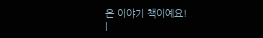은 이야기 책이예요!
|